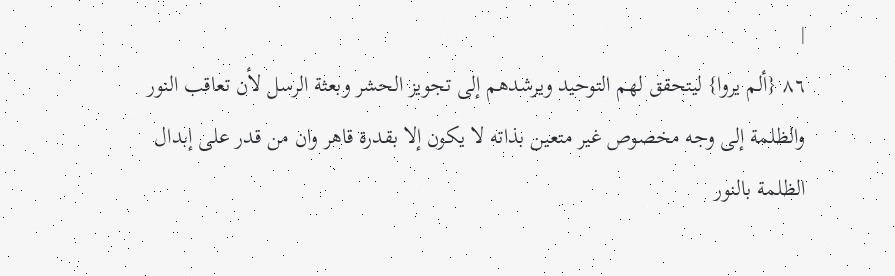|
٨٦ {ألم يروا} ليتحقق لهم التوحيد ويرشدهم إلى تجويز الحشر وبعثة الرسل لأن تعاقب النور والظلمة إلى وجه مخصوص غير متعين بذاته لا يكون إلا بقدرة قاهر وان من قدر على إبدال الظلمة بالنور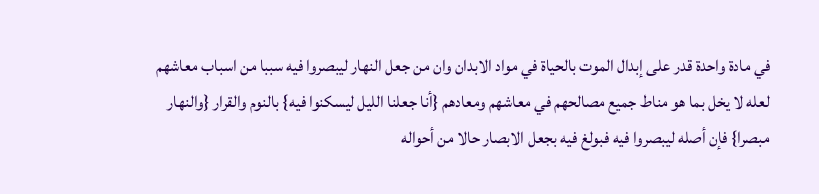في مادة واحدة قدر على إبدال الموت بالحياة في مواد الابدان وان من جعل النهار ليبصروا فيه سببا من اسباب معاشهم لعله لا يخل بما هو مناط جميع مصالحهم في معاشهم ومعادهم {أنا جعلنا الليل ليسكنوا فيه} بالنوم والقرار {والنهار مبصرا} فإن أصله ليبصروا فيه فبولغ فيه بجعل الابصار حالا من أحواله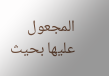المجعول عليها بحيث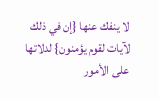لا ينفك عنها {إن في ذلك لآيات لقوم يؤمنون} لدلاتها على الأمور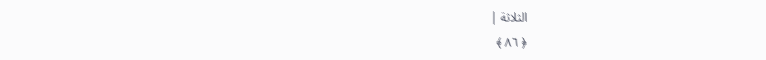الثلاثة |
﴿ ٨٦ ﴾